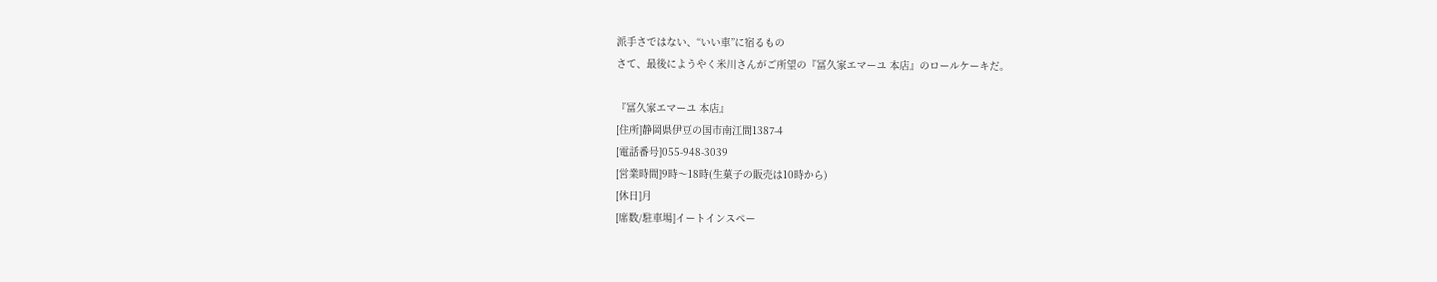派手さではない、“いい車”に宿るもの
さて、最後にようやく米川さんがご所望の『冨久家エマーユ 本店』のロールケーキだ。

『冨久家エマーユ 本店』
[住所]静岡県伊豆の国市南江間1387-4
[電話番号]055-948-3039
[営業時間]9時〜18時(生菓子の販売は10時から)
[休日]月
[席数/駐車場]イートインスペー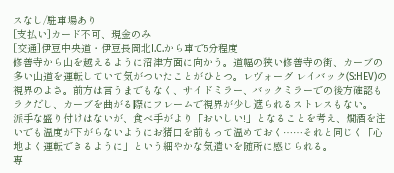スなし/駐車場あり
[支払い]カード不可、現金のみ
[交通]伊豆中央道・伊豆長岡北I.C.から車で5分程度
修善寺から山を越えるように沼津方面に向かう。道幅の狭い修善寺の街、カーブの多い山道を運転していて気がついたことがひとつ。レヴォーグ レイバック(S:HEV)の視界のよさ。前方は言うまでもなく、サイドミラー、バックミラーでの後方確認もラクだし、カーブを曲がる際にフレームで視界が少し遮られるストレスもない。
派手な盛り付けはないが、食べ手がより「おいしい!」となることを考え、燗酒を注いでも温度が下がらないようにお猪口を前もって温めておく……それと同じく「心地よく運転できるように」という細やかな気遣いを随所に感じられる。
専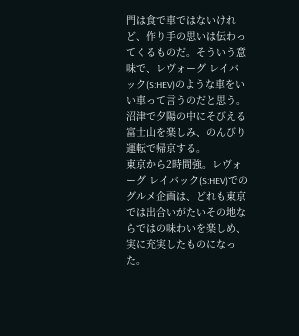門は食で車ではないけれど、作り手の思いは伝わってくるものだ。そういう意味で、レヴォーグ レイバック(S:HEV)のような車をいい車って言うのだと思う。
沼津で夕陽の中にそびえる富士山を楽しみ、のんびり運転で帰京する。
東京から2時間強。レヴォーグ レイバック(S:HEV)でのグルメ企画は、どれも東京では出合いがたいその地ならではの味わいを楽しめ、実に充実したものになった。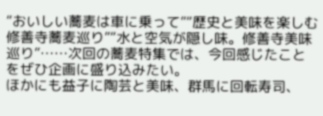“おいしい蕎麦は車に乗って”“歴史と美味を楽しむ修善寺蕎麦巡り”“水と空気が隠し味。修善寺美味巡り”……次回の蕎麦特集では、今回感じたことをぜひ企画に盛り込みたい。
ほかにも益子に陶芸と美味、群馬に回転寿司、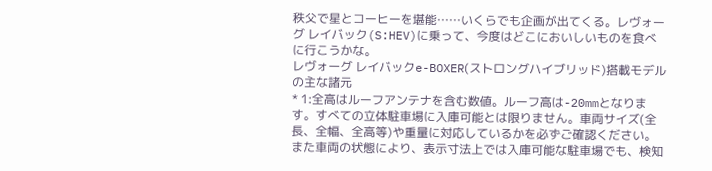秩父で星とコーヒーを堪能……いくらでも企画が出てくる。レヴォーグ レイバック(S:HEV)に乗って、今度はどこにおいしいものを食べに行こうかな。
レヴォーグ レイバックe-BOXER(ストロングハイブリッド)搭載モデルの主な諸元
* 1:全高はルーフアンテナを含む数値。ルーフ高は-20mmとなります。すべての立体駐車場に入庫可能とは限りません。車両サイズ(全長、全幅、全高等)や重量に対応しているかを必ずご確認ください。 また車両の状態により、表示寸法上では入庫可能な駐車場でも、検知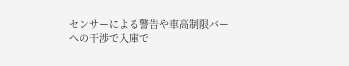センサーによる警告や車高制限バーへの干渉で入庫で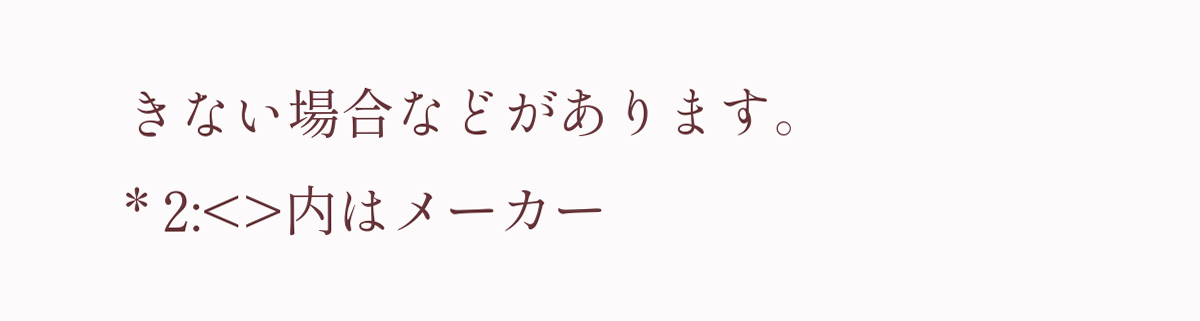きない場合などがあります。
* 2:<>内はメーカー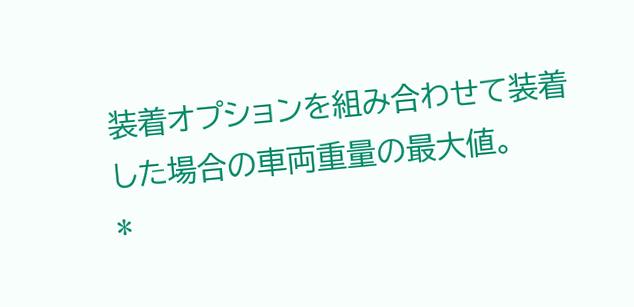装着オプションを組み合わせて装着した場合の車両重量の最大値。
*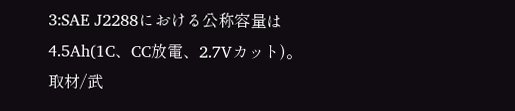3:SAE J2288における公称容量は4.5Ah(1C、CC放電、2.7Vカット)。
取材/武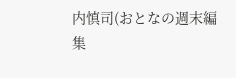内慎司(おとなの週末編集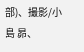部)、撮影/小島 昴、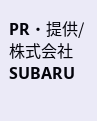PR・提供/株式会社SUBARU